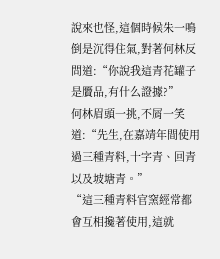說來也怪,這個時候朱一鳴倒是沉得住氣,對著何林反問道:“你說我這青花罐子是贗品,有什么證據?”
何林眉頭一挑,不屑一笑道:“先生,在嘉靖年間使用過三種青料,十字青、回青以及坡塘青。”
“這三種青料官窯經常都會互相攙著使用,這就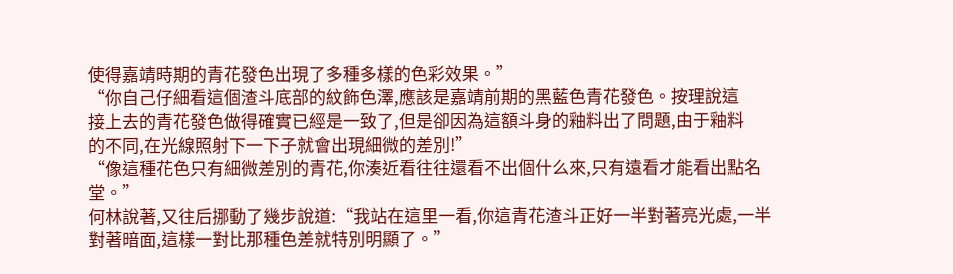使得嘉靖時期的青花發色出現了多種多樣的色彩效果。”
“你自己仔細看這個渣斗底部的紋飾色澤,應該是嘉靖前期的黑藍色青花發色。按理說這
接上去的青花發色做得確實已經是一致了,但是卻因為這額斗身的釉料出了問題,由于釉料
的不同,在光線照射下一下子就會出現細微的差別!”
“像這種花色只有細微差別的青花,你湊近看往往還看不出個什么來,只有遠看才能看出點名堂。”
何林說著,又往后挪動了幾步說道:“我站在這里一看,你這青花渣斗正好一半對著亮光處,一半對著暗面,這樣一對比那種色差就特別明顯了。”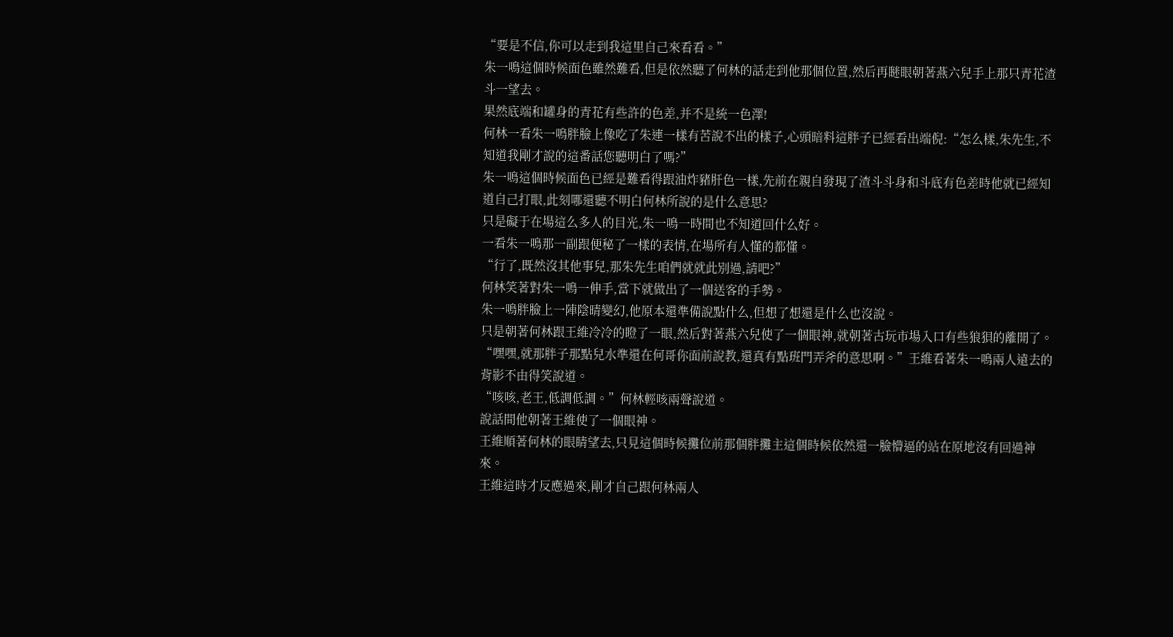“要是不信,你可以走到我這里自己來看看。”
朱一鳴這個時候面色雖然難看,但是依然聽了何林的話走到他那個位置,然后再瞇眼朝著燕六兒手上那只青花渣斗一望去。
果然底端和罐身的青花有些許的色差,并不是統一色澤!
何林一看朱一鳴胖臉上像吃了朱連一樣有苦說不出的樣子,心頭暗料這胖子已經看出端倪:“怎么樣,朱先生,不知道我剛才說的這番話您聽明白了嗎?”
朱一鳴這個時候面色已經是難看得跟油炸豬肝色一樣,先前在親自發現了渣斗斗身和斗底有色差時他就已經知道自己打眼,此刻哪還聽不明白何林所說的是什么意思?
只是礙于在場這么多人的目光,朱一鳴一時間也不知道回什么好。
一看朱一鳴那一副跟便秘了一樣的表情,在場所有人懂的都懂。
“行了,既然沒其他事兒,那朱先生咱們就就此別過,請吧?”
何林笑著對朱一鳴一伸手,當下就做出了一個送客的手勢。
朱一鳴胖臉上一陣陰晴變幻,他原本還準備說點什么,但想了想還是什么也沒說。
只是朝著何林跟王維冷冷的瞪了一眼,然后對著燕六兒使了一個眼神,就朝著古玩市場入口有些狼狽的離開了。
“嘿嘿,就那胖子那點兒水準還在何哥你面前說教,還真有點班門弄斧的意思啊。”王維看著朱一鳴兩人遠去的背影不由得笑說道。
“咳咳,老王,低調低調。”何林輕咳兩聲說道。
說話間他朝著王維使了一個眼神。
王維順著何林的眼睛望去,只見這個時候攤位前那個胖攤主這個時候依然還一臉懵逼的站在原地沒有回過神來。
王維這時才反應過來,剛才自己跟何林兩人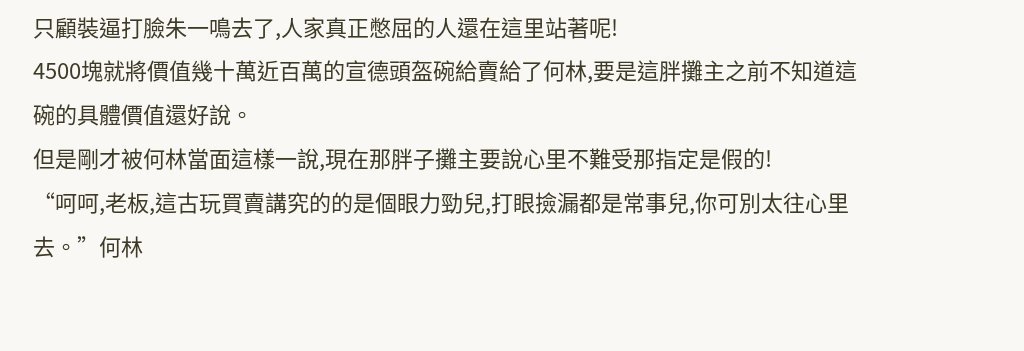只顧裝逼打臉朱一鳴去了,人家真正憋屈的人還在這里站著呢!
4500塊就將價值幾十萬近百萬的宣德頭盔碗給賣給了何林,要是這胖攤主之前不知道這碗的具體價值還好說。
但是剛才被何林當面這樣一說,現在那胖子攤主要說心里不難受那指定是假的!
“呵呵,老板,這古玩買賣講究的的是個眼力勁兒,打眼撿漏都是常事兒,你可別太往心里去。”何林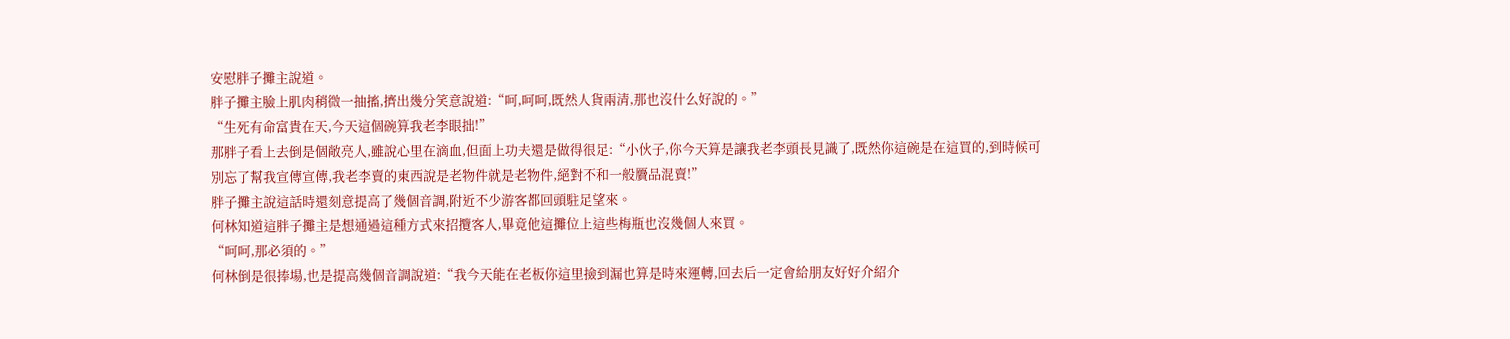安慰胖子攤主說道。
胖子攤主臉上肌肉稍微一抽搐,擠出幾分笑意說道:“呵,呵呵,既然人貨兩清,那也沒什么好說的。”
“生死有命富貴在天,今天這個碗算我老李眼拙!”
那胖子看上去倒是個敞亮人,雖說心里在滴血,但面上功夫還是做得很足:“小伙子,你今天算是讓我老李頭長見識了,既然你這碗是在這買的,到時候可別忘了幫我宣傳宣傳,我老李賣的東西說是老物件就是老物件,絕對不和一般贗品混賣!”
胖子攤主說這話時還刻意提高了幾個音調,附近不少游客都回頭駐足望來。
何林知道這胖子攤主是想通過這種方式來招攬客人,畢竟他這攤位上這些梅瓶也沒幾個人來買。
“呵呵,那必須的。”
何林倒是很捧場,也是提高幾個音調說道:“我今天能在老板你這里撿到漏也算是時來運轉,回去后一定會給朋友好好介紹介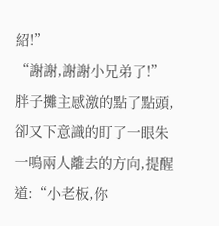紹!”
“謝謝,謝謝小兄弟了!”
胖子攤主感激的點了點頭,卻又下意識的盯了一眼朱一鳴兩人離去的方向,提醒道:“小老板,你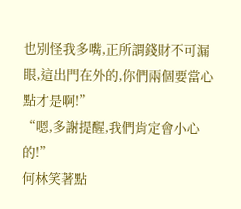也別怪我多嘴,正所謂錢財不可漏眼,這出門在外的,你們兩個要當心點才是啊!”
“嗯,多謝提醒,我們肯定會小心的!”
何林笑著點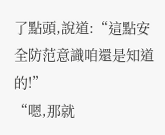了點頭,說道:“這點安全防范意識咱還是知道的!”
“嗯,那就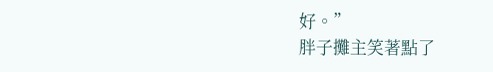好。”
胖子攤主笑著點了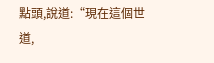點頭,說道:“現在這個世道,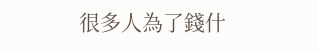很多人為了錢什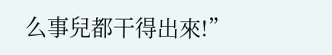么事兒都干得出來!”